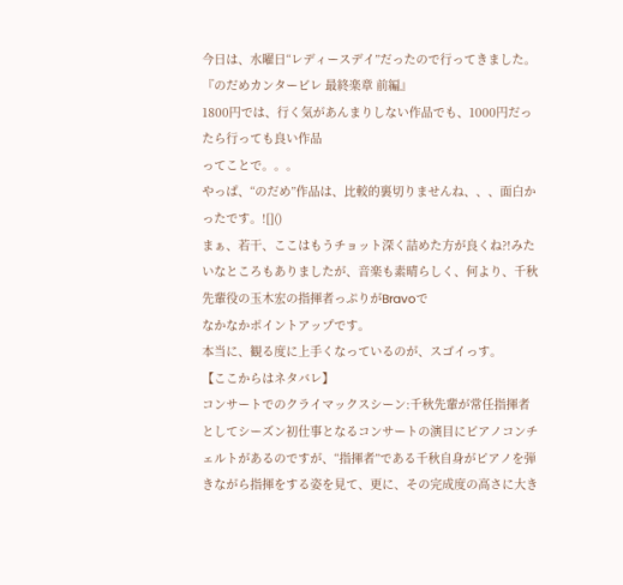今日は、水曜日“レディースデイ”だったので行ってきました。
『のだめカンタービレ 最終楽章 前編』
1800円では、行く気があんまりしない作品でも、1000円だったら行っても良い作品
ってことで。。。
やっぱ、“のだめ”作品は、比較的裏切りませんね、、、面白かったです。![]()
まぁ、若干、ここはもうチョット深く詰めた方が良くね?!みたいなところもありましたが、音楽も素晴らしく、何より、千秋先輩役の玉木宏の指揮者っぷりがBravoで
なかなかポイントアップです。
本当に、観る度に上手くなっているのが、スゴイっす。
【ここからはネタバレ】
コンサートでのクライマックスシーン:千秋先輩が常任指揮者としてシーズン初仕事となるコンサートの演目にピアノコンチェルトがあるのですが、“指揮者”である千秋自身がピアノを弾きながら指揮をする姿を見て、更に、その完成度の高さに大き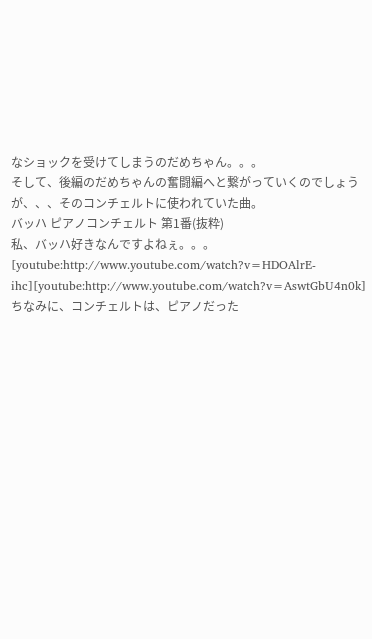なショックを受けてしまうのだめちゃん。。。
そして、後編のだめちゃんの奮闘編へと繋がっていくのでしょうが、、、そのコンチェルトに使われていた曲。
バッハ ピアノコンチェルト 第1番(抜粋)
私、バッハ好きなんですよねぇ。。。
[youtube:http://www.youtube.com/watch?v=HDOAlrE-ihc][youtube:http://www.youtube.com/watch?v=AswtGbU4n0k]ちなみに、コンチェルトは、ピアノだった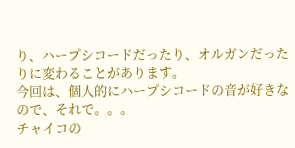り、ハープシコードだったり、オルガンだったりに変わることがあります。
今回は、個人的にハープシコードの音が好きなので、それで。。。
チャイコの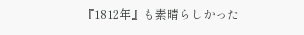『1812年』も素晴らしかった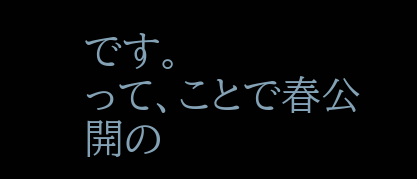です。
って、ことで春公開の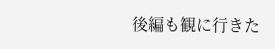後編も観に行きた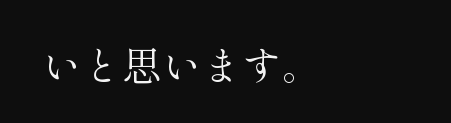いと思います。